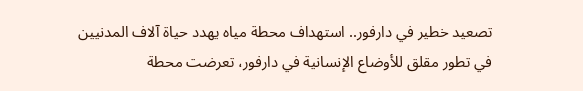تصعيد خطير في دارفور.. استهداف محطة مياه يهدد حياة آلاف المدنيين
في تطور مقلق للأوضاع الإنسانية في دارفور، تعرضت محطة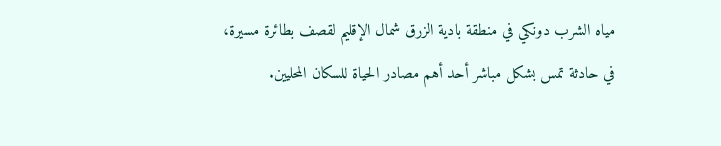مياه الشرب دونكي في منطقة بادية الزرق شمال الإقليم لقصف بطائرة مسيرة، في حادثة تمس بشكل مباشر أحد أهم مصادر الحياة للسكان المحليين.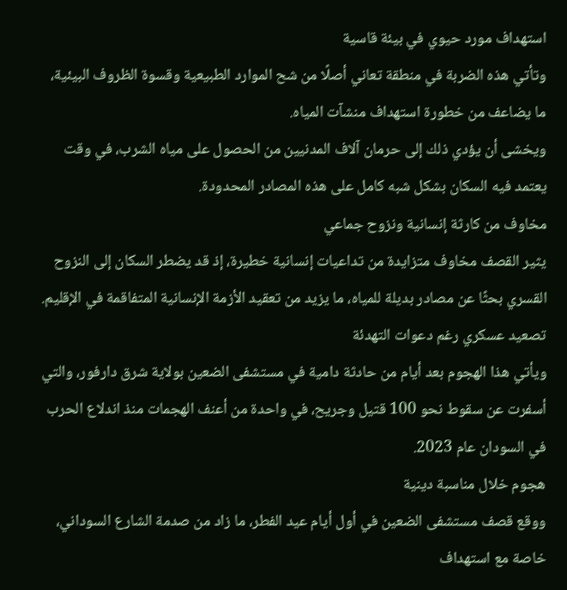استهداف مورد حيوي في بيئة قاسية
وتأتي هذه الضربة في منطقة تعاني أصلًا من شح الموارد الطبيعية وقسوة الظروف البيئية، ما يضاعف من خطورة استهداف منشآت المياه.
ويخشى أن يؤدي ذلك إلى حرمان آلاف المدنيين من الحصول على مياه الشرب، في وقت يعتمد فيه السكان بشكل شبه كامل على هذه المصادر المحدودة.
مخاوف من كارثة إنسانية ونزوح جماعي
يثير القصف مخاوف متزايدة من تداعيات إنسانية خطيرة، إذ قد يضطر السكان إلى النزوح القسري بحثًا عن مصادر بديلة للمياه، ما يزيد من تعقيد الأزمة الإنسانية المتفاقمة في الإقليم.
تصعيد عسكري رغم دعوات التهدئة
ويأتي هذا الهجوم بعد أيام من حادثة دامية في مستشفى الضعين بولاية شرق دارفور، والتي أسفرت عن سقوط نحو 100 قتيل وجريح، في واحدة من أعنف الهجمات منذ اندلاع الحرب في السودان عام 2023.
هجوم خلال مناسبة دينية
ووقع قصف مستشفى الضعين في أول أيام عيد الفطر، ما زاد من صدمة الشارع السوداني، خاصة مع استهداف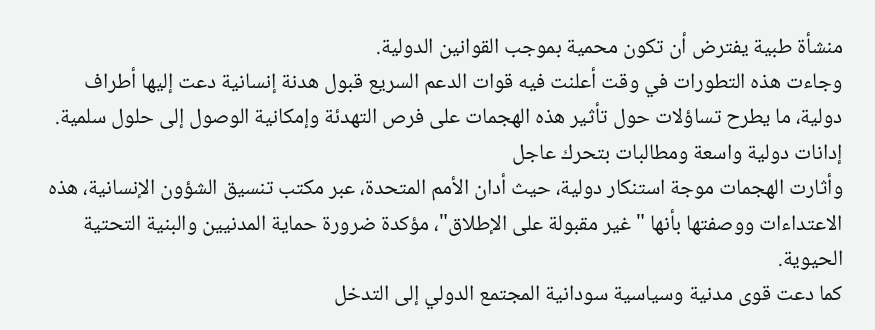منشأة طبية يفترض أن تكون محمية بموجب القوانين الدولية.
وجاءت هذه التطورات في وقت أعلنت فيه قوات الدعم السريع قبول هدنة إنسانية دعت إليها أطراف دولية، ما يطرح تساؤلات حول تأثير هذه الهجمات على فرص التهدئة وإمكانية الوصول إلى حلول سلمية.
إدانات دولية واسعة ومطالبات بتحرك عاجل
وأثارت الهجمات موجة استنكار دولية، حيث أدان الأمم المتحدة، عبر مكتب تنسيق الشؤون الإنسانية، هذه الاعتداءات ووصفتها بأنها "غير مقبولة على الإطلاق"، مؤكدة ضرورة حماية المدنيين والبنية التحتية الحيوية.
كما دعت قوى مدنية وسياسية سودانية المجتمع الدولي إلى التدخل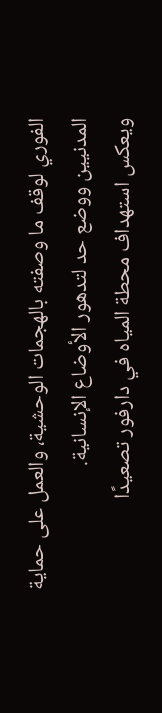الفوري لوقف ما وصفته بالهجمات الوحشية، والعمل على حماية المدنيين ووضع حد لتدهور الأوضاع الإنسانية.
ويعكس استهداف محطة المياه في دارفور تصعيدًا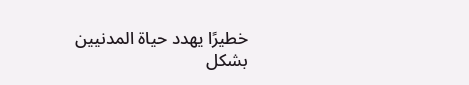خطيرًا يهدد حياة المدنيين بشكل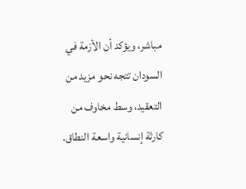مباشر، ويؤكد أن الأزمة في السودان تتجه نحو مزيد من التعقيد، وسط مخاوف من كارثة إنسانية واسعة النطاق.